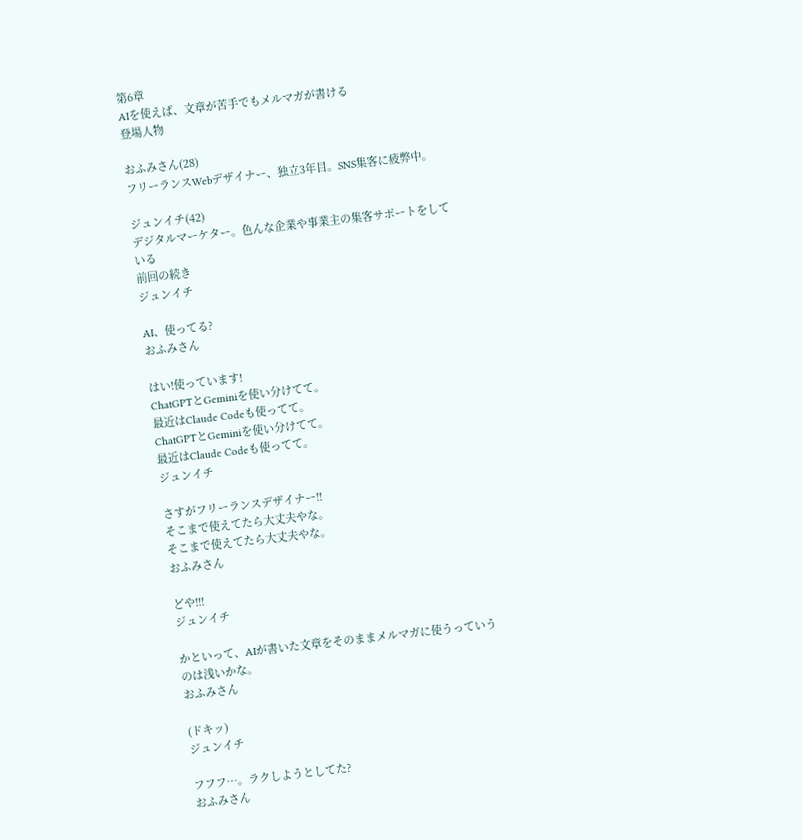第6章
AIを使えば、文章が苦手でもメルマガが書ける
登場人物

おふみさん(28)
フリーランスWebデザイナー、独立3年目。SNS集客に疲弊中。

ジュンイチ(42)
デジタルマーケター。色んな企業や事業主の集客サポートをしている
前回の続き
ジュンイチ

AI、使ってる?
おふみさん

はい!使っています!
ChatGPTとGeminiを使い分けてて。
最近はClaude Codeも使ってて。
ChatGPTとGeminiを使い分けてて。
最近はClaude Codeも使ってて。
ジュンイチ

さすがフリーランスデザイナー!!
そこまで使えてたら大丈夫やな。
そこまで使えてたら大丈夫やな。
おふみさん

どや!!!
ジュンイチ

かといって、AIが書いた文章をそのままメルマガに使うっていうのは浅いかな。
おふみさん

(ドキッ)
ジュンイチ

フフフ…。ラクしようとしてた?
おふみさん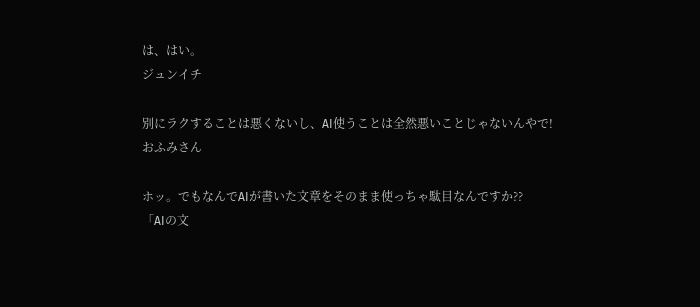は、はい。
ジュンイチ

別にラクすることは悪くないし、AI使うことは全然悪いことじゃないんやで!
おふみさん

ホッ。でもなんでAIが書いた文章をそのまま使っちゃ駄目なんですか??
「AIの文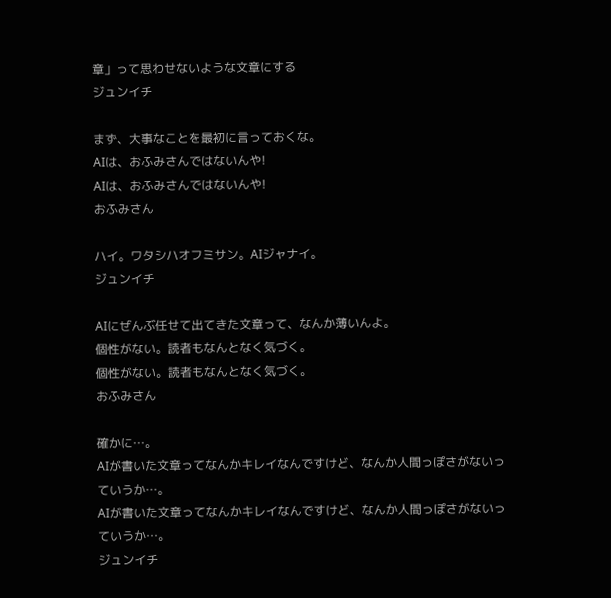章」って思わせないような文章にする
ジュンイチ

まず、大事なことを最初に言っておくな。
AIは、おふみさんではないんや!
AIは、おふみさんではないんや!
おふみさん

ハイ。ワタシハオフミサン。AIジャナイ。
ジュンイチ

AIにぜんぶ任せて出てきた文章って、なんか薄いんよ。
個性がない。読者もなんとなく気づく。
個性がない。読者もなんとなく気づく。
おふみさん

確かに…。
AIが書いた文章ってなんかキレイなんですけど、なんか人間っぽさがないっていうか…。
AIが書いた文章ってなんかキレイなんですけど、なんか人間っぽさがないっていうか…。
ジュンイチ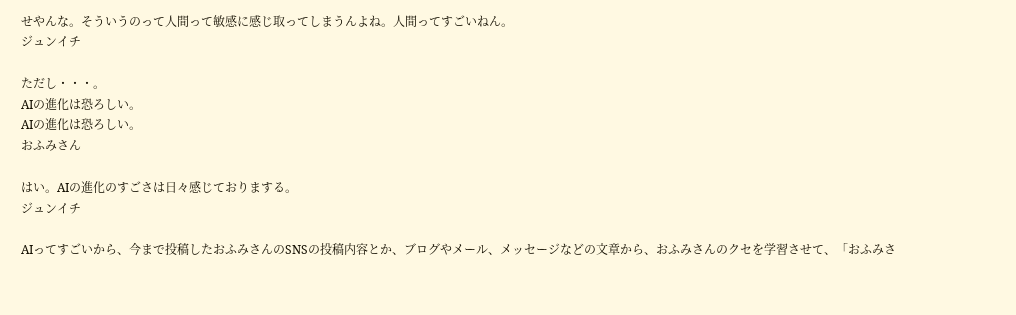せやんな。そういうのって人間って敏感に感じ取ってしまうんよね。人間ってすごいねん。
ジュンイチ

ただし・・・。
AIの進化は恐ろしい。
AIの進化は恐ろしい。
おふみさん

はい。AIの進化のすごさは日々感じておりまする。
ジュンイチ

AIってすごいから、今まで投稿したおふみさんのSNSの投稿内容とか、ブログやメール、メッセージなどの文章から、おふみさんのクセを学習させて、「おふみさ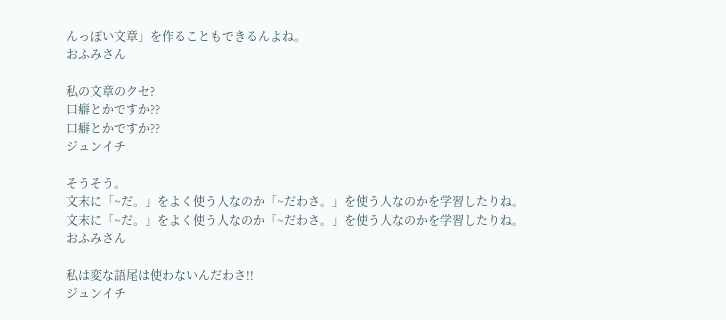んっぽい文章」を作ることもできるんよね。
おふみさん

私の文章のクセ?
口癖とかですか??
口癖とかですか??
ジュンイチ

そうそう。
文末に「~だ。」をよく使う人なのか「~だわさ。」を使う人なのかを学習したりね。
文末に「~だ。」をよく使う人なのか「~だわさ。」を使う人なのかを学習したりね。
おふみさん

私は変な語尾は使わないんだわさ!!
ジュンイチ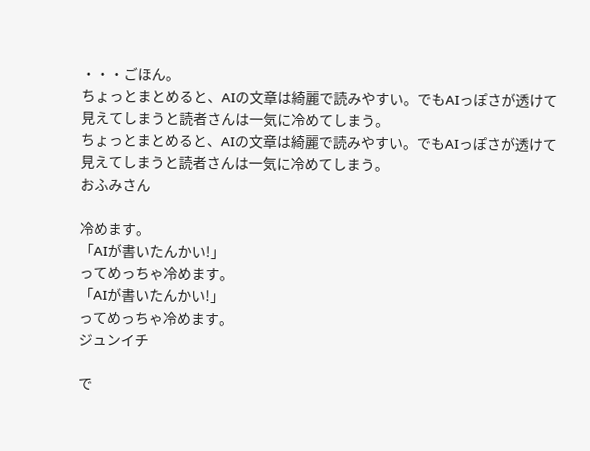・・・ごほん。
ちょっとまとめると、AIの文章は綺麗で読みやすい。でもAIっぽさが透けて見えてしまうと読者さんは一気に冷めてしまう。
ちょっとまとめると、AIの文章は綺麗で読みやすい。でもAIっぽさが透けて見えてしまうと読者さんは一気に冷めてしまう。
おふみさん

冷めます。
「AIが書いたんかい!」
ってめっちゃ冷めます。
「AIが書いたんかい!」
ってめっちゃ冷めます。
ジュンイチ

で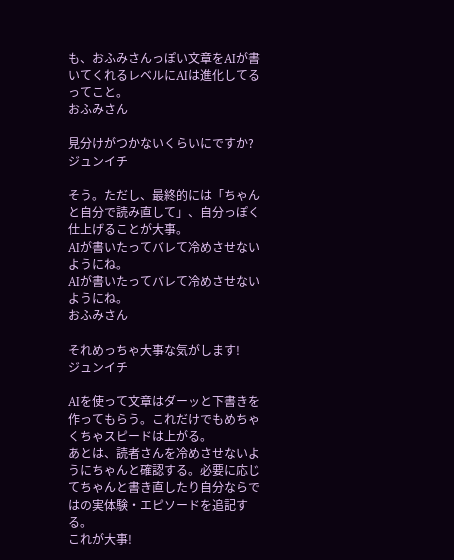も、おふみさんっぽい文章をAIが書いてくれるレベルにAIは進化してるってこと。
おふみさん

見分けがつかないくらいにですか?
ジュンイチ

そう。ただし、最終的には「ちゃんと自分で読み直して」、自分っぽく仕上げることが大事。
AIが書いたってバレて冷めさせないようにね。
AIが書いたってバレて冷めさせないようにね。
おふみさん

それめっちゃ大事な気がします!
ジュンイチ

AIを使って文章はダーッと下書きを作ってもらう。これだけでもめちゃくちゃスピードは上がる。
あとは、読者さんを冷めさせないようにちゃんと確認する。必要に応じてちゃんと書き直したり自分ならではの実体験・エピソードを追記する。
これが大事!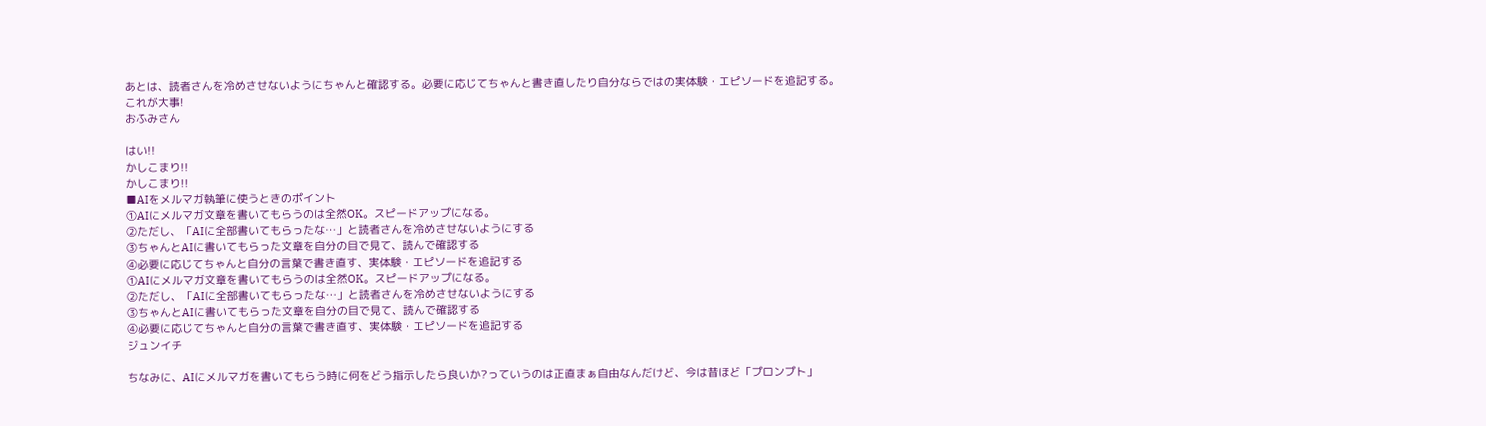あとは、読者さんを冷めさせないようにちゃんと確認する。必要に応じてちゃんと書き直したり自分ならではの実体験・エピソードを追記する。
これが大事!
おふみさん

はい!!
かしこまり!!
かしこまり!!
■AIをメルマガ執筆に使うときのポイント
①AIにメルマガ文章を書いてもらうのは全然OK。スピードアップになる。
②ただし、「AIに全部書いてもらったな…」と読者さんを冷めさせないようにする
③ちゃんとAIに書いてもらった文章を自分の目で見て、読んで確認する
④必要に応じてちゃんと自分の言葉で書き直す、実体験・エピソードを追記する
①AIにメルマガ文章を書いてもらうのは全然OK。スピードアップになる。
②ただし、「AIに全部書いてもらったな…」と読者さんを冷めさせないようにする
③ちゃんとAIに書いてもらった文章を自分の目で見て、読んで確認する
④必要に応じてちゃんと自分の言葉で書き直す、実体験・エピソードを追記する
ジュンイチ

ちなみに、AIにメルマガを書いてもらう時に何をどう指示したら良いか?っていうのは正直まぁ自由なんだけど、今は昔ほど「プロンプト」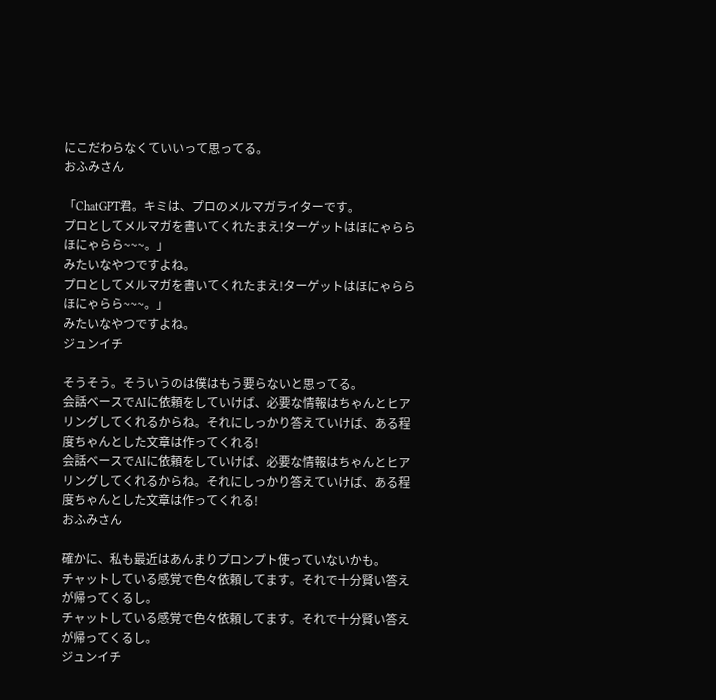にこだわらなくていいって思ってる。
おふみさん

「ChatGPT君。キミは、プロのメルマガライターです。
プロとしてメルマガを書いてくれたまえ!ターゲットはほにゃららほにゃらら~~~。」
みたいなやつですよね。
プロとしてメルマガを書いてくれたまえ!ターゲットはほにゃららほにゃらら~~~。」
みたいなやつですよね。
ジュンイチ

そうそう。そういうのは僕はもう要らないと思ってる。
会話ベースでAIに依頼をしていけば、必要な情報はちゃんとヒアリングしてくれるからね。それにしっかり答えていけば、ある程度ちゃんとした文章は作ってくれる!
会話ベースでAIに依頼をしていけば、必要な情報はちゃんとヒアリングしてくれるからね。それにしっかり答えていけば、ある程度ちゃんとした文章は作ってくれる!
おふみさん

確かに、私も最近はあんまりプロンプト使っていないかも。
チャットしている感覚で色々依頼してます。それで十分賢い答えが帰ってくるし。
チャットしている感覚で色々依頼してます。それで十分賢い答えが帰ってくるし。
ジュンイチ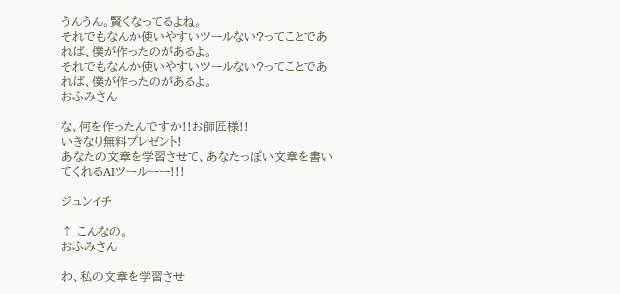うんうん。賢くなってるよね。
それでもなんか使いやすいツールない?ってことであれば、僕が作ったのがあるよ。
それでもなんか使いやすいツールない?ってことであれば、僕が作ったのがあるよ。
おふみさん

な、何を作ったんですか!!お師匠様!!
いきなり無料プレゼント!
あなたの文章を学習させて、あなたっぽい文章を書いてくれるAIツールーー!!!

ジュンイチ

↑ こんなの。
おふみさん

わ、私の文章を学習させ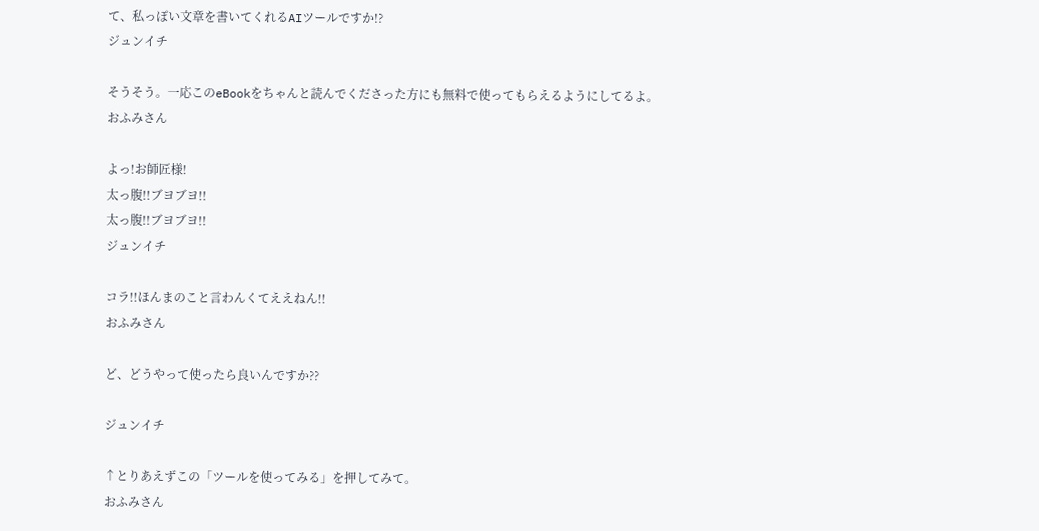て、私っぽい文章を書いてくれるAIツールですか!?
ジュンイチ

そうそう。一応このeBookをちゃんと読んでくださった方にも無料で使ってもらえるようにしてるよ。
おふみさん

よっ!お師匠様!
太っ腹!!ブヨブヨ!!
太っ腹!!ブヨブヨ!!
ジュンイチ

コラ!!ほんまのこと言わんくてええねん!!
おふみさん

ど、どうやって使ったら良いんですか??

ジュンイチ

↑とりあえずこの「ツールを使ってみる」を押してみて。
おふみさん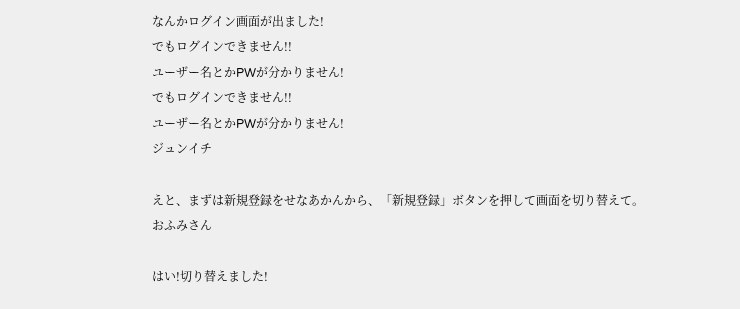なんかログイン画面が出ました!
でもログインできません!!
ユーザー名とかPWが分かりません!
でもログインできません!!
ユーザー名とかPWが分かりません!
ジュンイチ

えと、まずは新規登録をせなあかんから、「新規登録」ボタンを押して画面を切り替えて。
おふみさん

はい!切り替えました!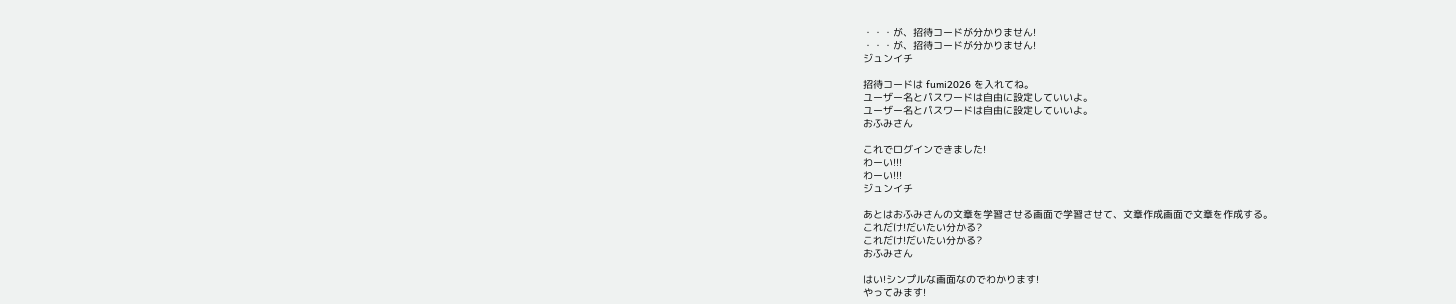・・・が、招待コードが分かりません!
・・・が、招待コードが分かりません!
ジュンイチ

招待コードは fumi2026 を入れてね。
ユーザー名とパスワードは自由に設定していいよ。
ユーザー名とパスワードは自由に設定していいよ。
おふみさん

これでログインできました!
わーい!!!
わーい!!!
ジュンイチ

あとはおふみさんの文章を学習させる画面で学習させて、文章作成画面で文章を作成する。
これだけ!だいたい分かる?
これだけ!だいたい分かる?
おふみさん

はい!シンプルな画面なのでわかります!
やってみます!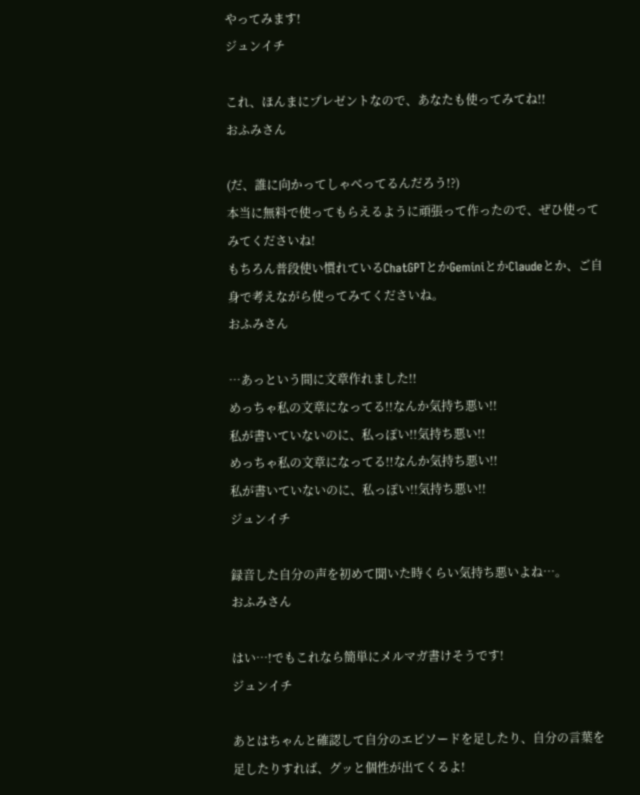やってみます!
ジュンイチ

これ、ほんまにプレゼントなので、あなたも使ってみてね!!
おふみさん

(だ、誰に向かってしゃべってるんだろう!?)
本当に無料で使ってもらえるように頑張って作ったので、ぜひ使ってみてくださいね!
もちろん普段使い慣れているChatGPTとかGeminiとかClaudeとか、ご自身で考えながら使ってみてくださいね。
おふみさん

…あっという間に文章作れました!!
めっちゃ私の文章になってる!!なんか気持ち悪い!!
私が書いていないのに、私っぽい!!気持ち悪い!!
めっちゃ私の文章になってる!!なんか気持ち悪い!!
私が書いていないのに、私っぽい!!気持ち悪い!!
ジュンイチ

録音した自分の声を初めて聞いた時くらい気持ち悪いよね…。
おふみさん

はい…!でもこれなら簡単にメルマガ書けそうです!
ジュンイチ

あとはちゃんと確認して自分のエピソードを足したり、自分の言葉を足したりすれば、グッと個性が出てくるよ!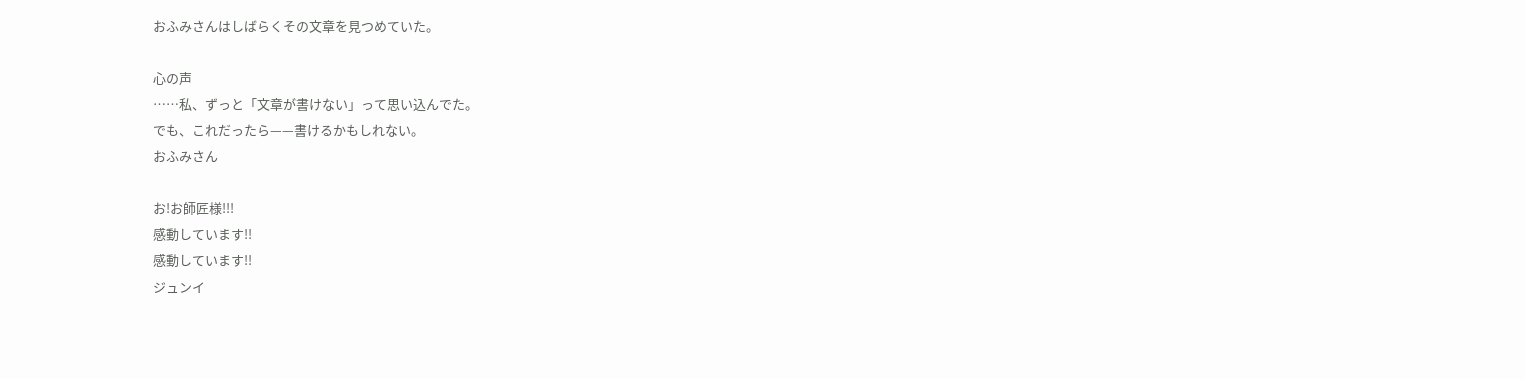おふみさんはしばらくその文章を見つめていた。

心の声
……私、ずっと「文章が書けない」って思い込んでた。
でも、これだったら——書けるかもしれない。
おふみさん

お!お師匠様!!!
感動しています!!
感動しています!!
ジュンイ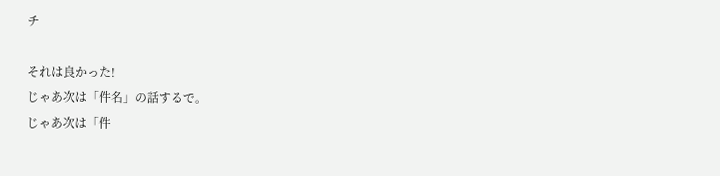チ

それは良かった!
じゃあ次は「件名」の話するで。
じゃあ次は「件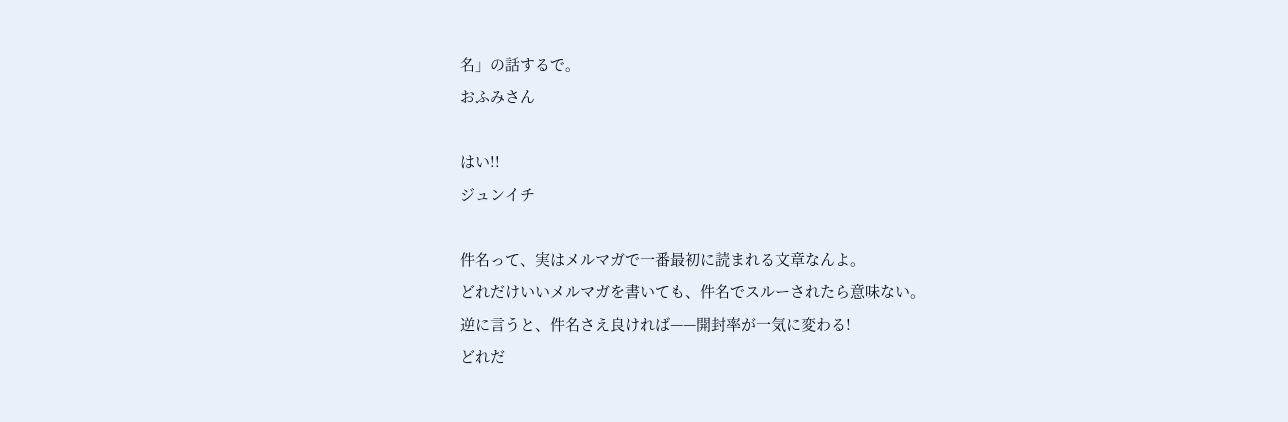名」の話するで。
おふみさん

はい!!
ジュンイチ

件名って、実はメルマガで一番最初に読まれる文章なんよ。
どれだけいいメルマガを書いても、件名でスルーされたら意味ない。
逆に言うと、件名さえ良ければ——開封率が一気に変わる!
どれだ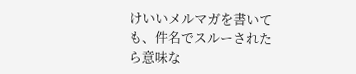けいいメルマガを書いても、件名でスルーされたら意味な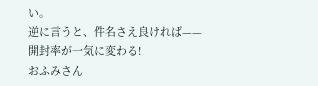い。
逆に言うと、件名さえ良ければ——開封率が一気に変わる!
おふみさん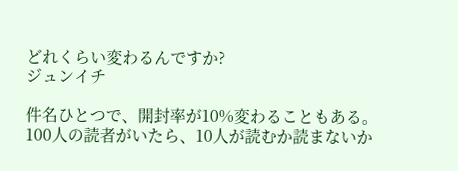どれくらい変わるんですか?
ジュンイチ

件名ひとつで、開封率が10%変わることもある。
100人の読者がいたら、10人が読むか読まないか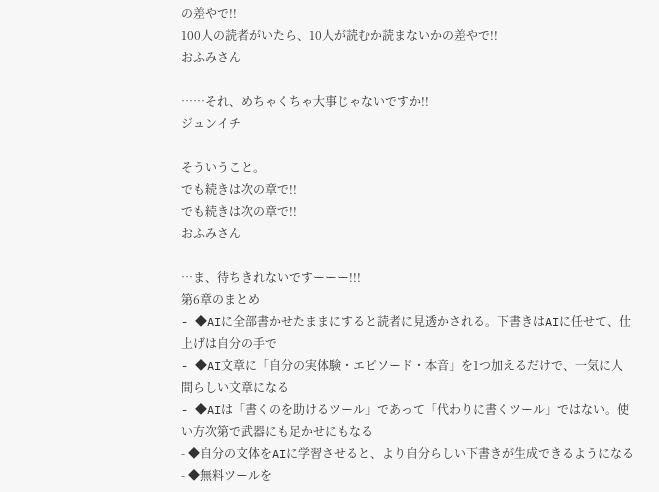の差やで!!
100人の読者がいたら、10人が読むか読まないかの差やで!!
おふみさん

……それ、めちゃくちゃ大事じゃないですか!!
ジュンイチ

そういうこと。
でも続きは次の章で!!
でも続きは次の章で!!
おふみさん

…ま、待ちきれないですーーー!!!
第6章のまとめ
- ◆AIに全部書かせたままにすると読者に見透かされる。下書きはAIに任せて、仕上げは自分の手で
- ◆AI文章に「自分の実体験・エピソード・本音」を1つ加えるだけで、一気に人間らしい文章になる
- ◆AIは「書くのを助けるツール」であって「代わりに書くツール」ではない。使い方次第で武器にも足かせにもなる
- ◆自分の文体をAIに学習させると、より自分らしい下書きが生成できるようになる
- ◆無料ツールを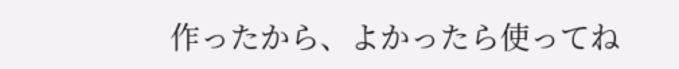作ったから、よかったら使ってね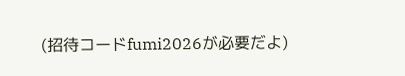(招待コードfumi2026が必要だよ)